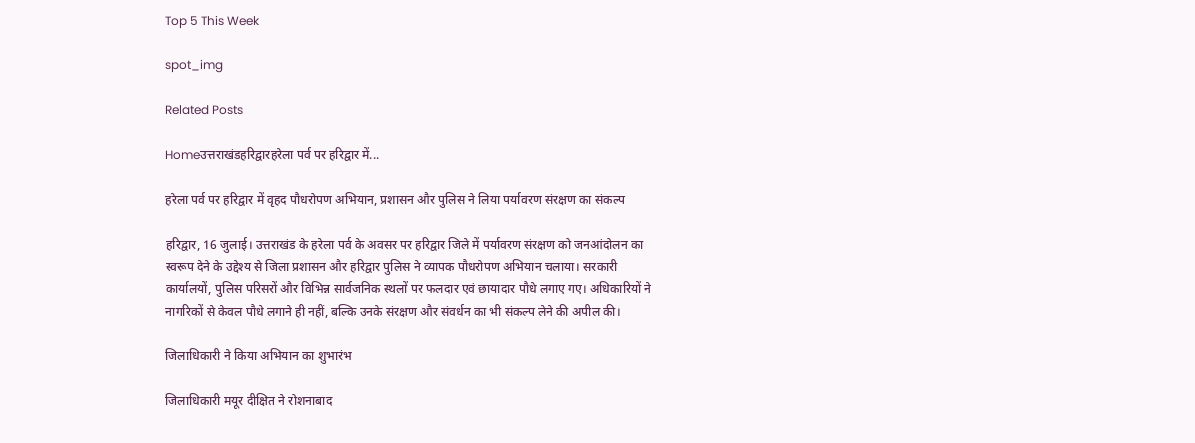Top 5 This Week

spot_img

Related Posts

Homeउत्तराखंडहरिद्वारहरेला पर्व पर हरिद्वार में...

हरेला पर्व पर हरिद्वार में वृहद पौधरोपण अभियान, प्रशासन और पुलिस ने लिया पर्यावरण संरक्षण का संकल्प

हरिद्वार, 16 जुलाई। उत्तराखंड के हरेला पर्व के अवसर पर हरिद्वार जिले में पर्यावरण संरक्षण को जनआंदोलन का स्वरूप देने के उद्देश्य से जिला प्रशासन और हरिद्वार पुलिस ने व्यापक पौधरोपण अभियान चलाया। सरकारी कार्यालयों, पुलिस परिसरों और विभिन्न सार्वजनिक स्थलों पर फलदार एवं छायादार पौधे लगाए गए। अधिकारियों ने नागरिकों से केवल पौधे लगाने ही नहीं, बल्कि उनके संरक्षण और संवर्धन का भी संकल्प लेने की अपील की।

जिलाधिकारी ने किया अभियान का शुभारंभ

जिलाधिकारी मयूर दीक्षित ने रोशनाबाद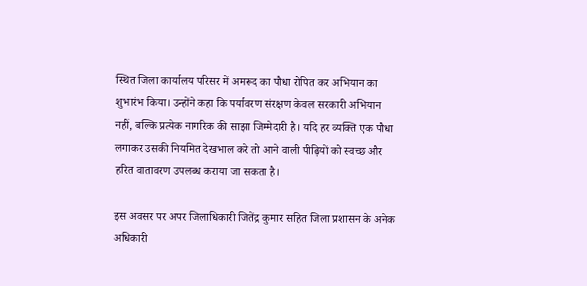स्थित जिला कार्यालय परिसर में अमरूद का पौधा रोपित कर अभियान का शुभारंभ किया। उन्होंने कहा कि पर्यावरण संरक्षण केवल सरकारी अभियान नहीं, बल्कि प्रत्येक नागरिक की साझा जिम्मेदारी है। यदि हर व्यक्ति एक पौधा लगाकर उसकी नियमित देखभाल करे तो आने वाली पीढ़ियों को स्वच्छ और हरित वातावरण उपलब्ध कराया जा सकता है।

इस अवसर पर अपर जिलाधिकारी जितेंद्र कुमार सहित जिला प्रशासन के अनेक अधिकारी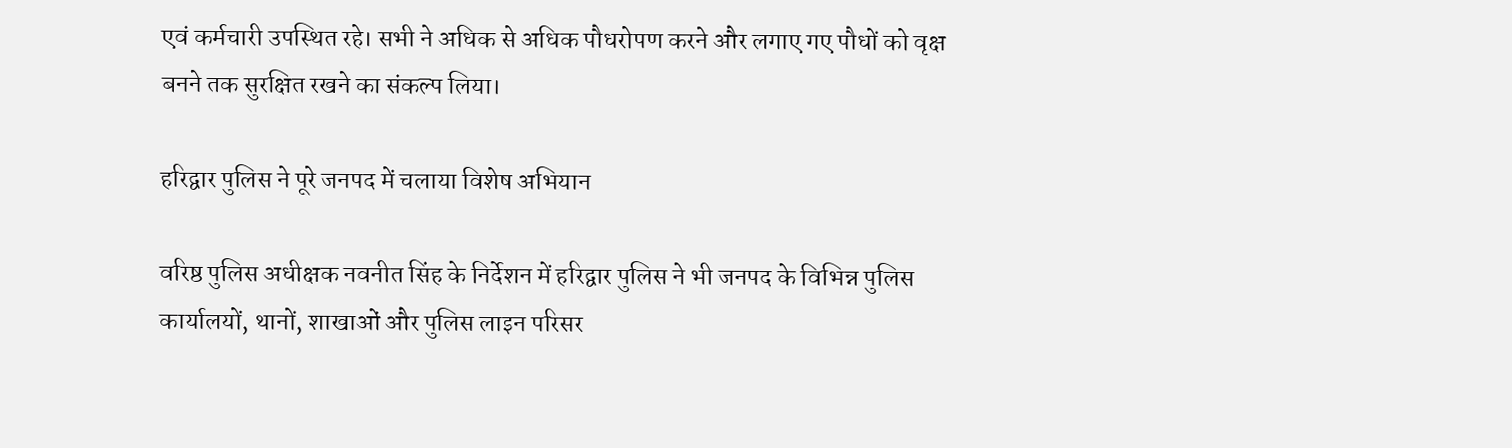एवं कर्मचारी उपस्थित रहे। सभी ने अधिक से अधिक पौधरोपण करने और लगाए गए पौधों को वृक्ष बनने तक सुरक्षित रखने का संकल्प लिया।

हरिद्वार पुलिस ने पूरे जनपद में चलाया विशेष अभियान

वरिष्ठ पुलिस अधीक्षक नवनीत सिंह के निर्देशन में हरिद्वार पुलिस ने भी जनपद के विभिन्न पुलिस कार्यालयों, थानों, शाखाओं और पुलिस लाइन परिसर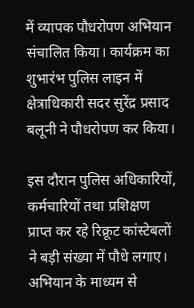में व्यापक पौधरोपण अभियान संचालित किया। कार्यक्रम का शुभारंभ पुलिस लाइन में क्षेत्राधिकारी सदर सुरेंद्र प्रसाद बलूनी ने पौधरोपण कर किया।

इस दौरान पुलिस अधिकारियों, कर्मचारियों तथा प्रशिक्षण प्राप्त कर रहे रिक्रूट कांस्टेबलों ने बड़ी संख्या में पौधे लगाए। अभियान के माध्यम से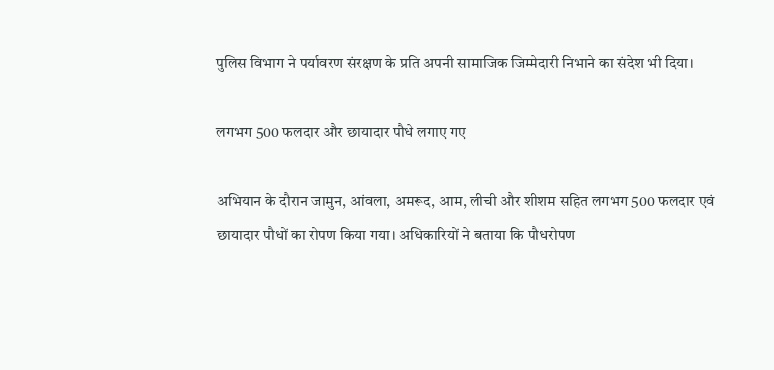पुलिस विभाग ने पर्यावरण संरक्षण के प्रति अपनी सामाजिक जिम्मेदारी निभाने का संदेश भी दिया।

लगभग 500 फलदार और छायादार पौधे लगाए गए

अभियान के दौरान जामुन, आंवला, अमरूद, आम, लीची और शीशम सहित लगभग 500 फलदार एवं छायादार पौधों का रोपण किया गया। अधिकारियों ने बताया कि पौधरोपण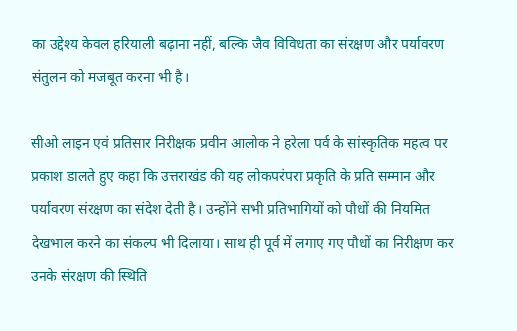का उद्देश्य केवल हरियाली बढ़ाना नहीं, बल्कि जैव विविधता का संरक्षण और पर्यावरण संतुलन को मजबूत करना भी है।

सीओ लाइन एवं प्रतिसार निरीक्षक प्रवीन आलोक ने हरेला पर्व के सांस्कृतिक महत्व पर प्रकाश डालते हुए कहा कि उत्तराखंड की यह लोकपरंपरा प्रकृति के प्रति सम्मान और पर्यावरण संरक्षण का संदेश देती है। उन्होंने सभी प्रतिभागियों को पौधों की नियमित देखभाल करने का संकल्प भी दिलाया। साथ ही पूर्व में लगाए गए पौधों का निरीक्षण कर उनके संरक्षण की स्थिति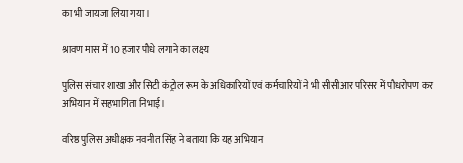का भी जायजा लिया गया।

श्रावण मास में 10 हजार पौधे लगाने का लक्ष्य

पुलिस संचार शाखा और सिटी कंट्रोल रूम के अधिकारियों एवं कर्मचारियों ने भी सीसीआर परिसर में पौधरोपण कर अभियान में सहभागिता निभाई।

वरिष्ठ पुलिस अधीक्षक नवनीत सिंह ने बताया कि यह अभियान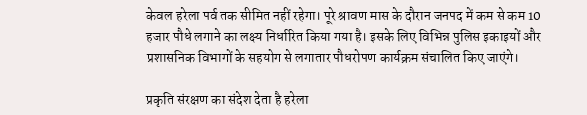केवल हरेला पर्व तक सीमित नहीं रहेगा। पूरे श्रावण मास के दौरान जनपद में कम से कम 10 हजार पौधे लगाने का लक्ष्य निर्धारित किया गया है। इसके लिए विभिन्न पुलिस इकाइयों और प्रशासनिक विभागों के सहयोग से लगातार पौधरोपण कार्यक्रम संचालित किए जाएंगे।

प्रकृति संरक्षण का संदेश देता है हरेला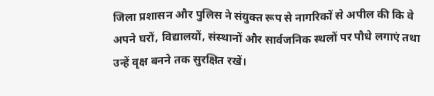जिला प्रशासन और पुलिस ने संयुक्त रूप से नागरिकों से अपील की कि वे अपने घरों, विद्यालयों, संस्थानों और सार्वजनिक स्थलों पर पौधे लगाएं तथा उन्हें वृक्ष बनने तक सुरक्षित रखें।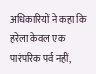अधिकारियों ने कहा कि हरेला केवल एक पारंपरिक पर्व नहीं,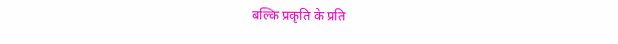बल्कि प्रकृति के प्रति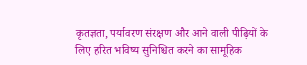कृतज्ञता, पर्यावरण संरक्षण और आने वाली पीढ़ियों के लिए हरित भविष्य सुनिश्चित करने का सामूहिक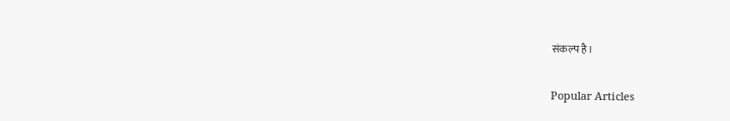संकल्प है।

Popular Articles